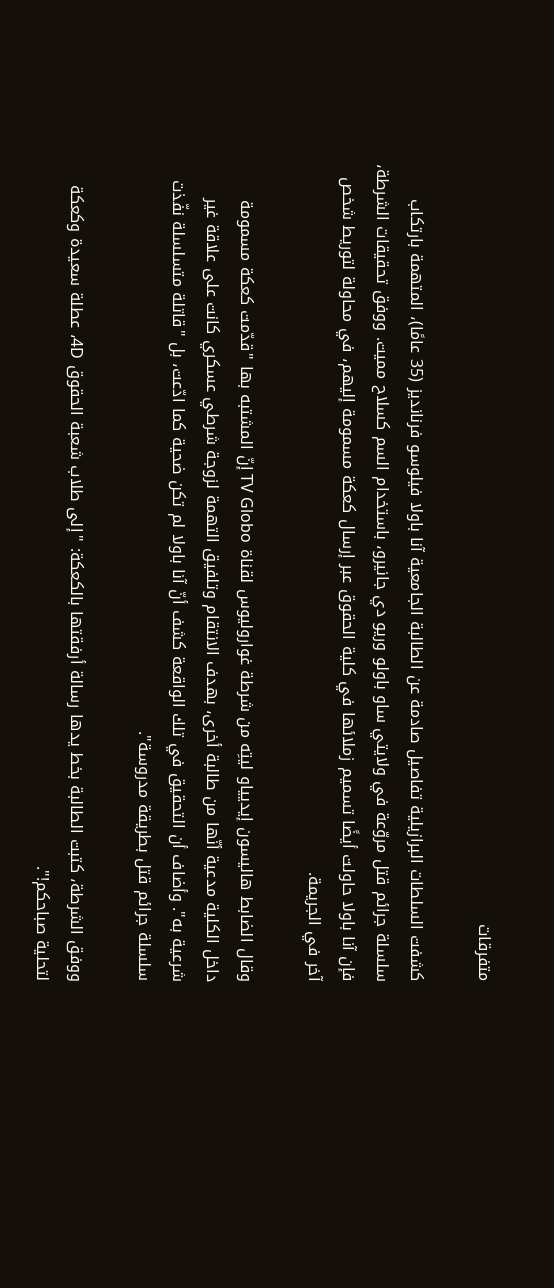متفرقات

كشفت السلطات البرازيلية تفاصيل صادمة عن الطالبة الجامعية آنا باولا فيلوسو فرنانديز (35 عامًا)، المتهمة بارتكاب سلسلة جرائم قتل مروّعة في ولايتي ساو باولو وريو دي جانيرو، باستخدام السم كسلاح مميت. ووفق تحقيقات الشرطة، فإن آنا باولا حاولت أيضًا تسميم زملائها في كلية الحقوق عبر إرسال كعكة مسمومة إليهم، في محاولة لتوريط شخص آخر في الجريمة.

وقال الضابط هاليسون إيديياو ليتِه من شرطة غواروليوس لقناة TV Globo إنّ المشتبه بها "قدّمت كعكة مسمومة داخل الكلية مدعية أنّها من طالبة أخرى، بهدف الانتقام وتلفيق التهمة لزوجة شرطي عسكري كانت على علاقة غير شرعية به". وأضاف أن التحقيق في تلك الواقعة كشف أنّ آنا باولا لم تكن ضحية كما ادّعت، بل "قاتلة متسلسلة نفّذت سلسلة جرائم قتل بطريقة مدروسة".

ووفق الشرطة، كتبت الطالبة بخط يدها رسالة أرفقتها بالكعكة: "إلى طلاب شعبة الحقوق 4D، عطلة سعيدة وكعكة لتحلية صباحكم!".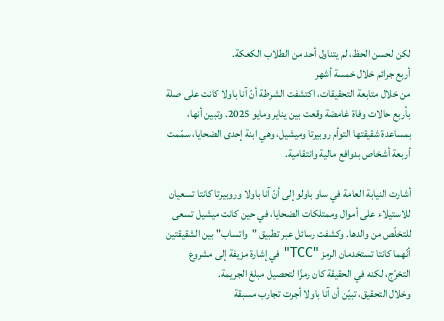لكن لحسن الحظ، لم يتناول أحد من الطلاب الكعكة.
أربع جرائم خلال خمسة أشهر
من خلال متابعة التحقيقات، اكتشفت الشرطة أنّ آنا باولا كانت على صلة بأربع حالات وفاة غامضة وقعت بين يناير ومايو 2025. وتبين أنها، بمساعدة شقيقتها التوأم روبيرتا وميشيل، وهي ابنة إحدى الضحايا، سمّمت أربعة أشخاص بدوافع مالية وانتقامية.

أشارت النيابة العامة في ساو باولو إلى أنّ آنا باولا وروبيرتا كانتا تسعيان للاستيلاء على أموال وممتلكات الضحايا، في حين كانت ميشيل تسعى للتخلّص من والدها. وكشفت رسائل عبر تطبيق "واتساب" بين الشقيقتين أنّهما كانتا تستخدمان الرمز "TCC" في إشارة مزيفة إلى مشروع التخرّج، لكنه في الحقيقة كان رمزًا لتحصيل مبلغ الجريمة.
وخلال التحقيق، تبيّن أن آنا باولا أجرت تجارب مسبقة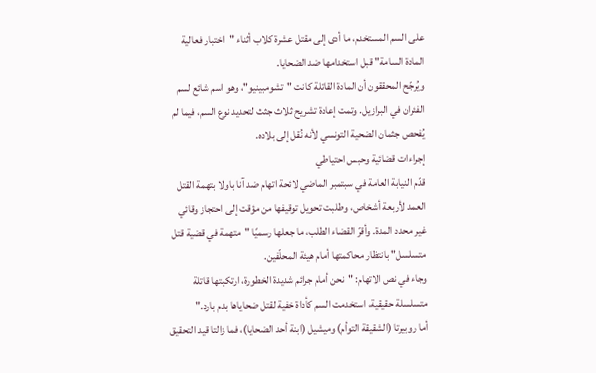على السم المستخدم، ما أدى إلى مقتل عشرة كلاب أثناء "اختبار فعالية المادة السامة" قبل استخدامها ضد الضحايا.
ويُرجّح المحققون أن المادة القاتلة كانت "تشومبينيو"، وهو اسم شائع لسم الفئران في البرازيل. وتمت إعادة تشريح ثلاث جثث لتحديد نوع السم، فيما لم يُفحص جثمان الضحية التونسي لأنه نُقل إلى بلاده.
إجراءات قضائية وحبس احتياطي
قدّم النيابة العامة في سبتمبر الماضي لائحة اتهام ضد آنا باولا بتهمة القتل العمد لأربعة أشخاص، وطلبت تحويل توقيفها من مؤقت إلى احتجاز وقائي غير محدد المدة. وأقرّ القضاء الطلب، ما جعلها رسميًا "متهمة في قضية قتل متسلسل" بانتظار محاكمتها أمام هيئة المحلّفين.
وجاء في نص الاتهام: "نحن أمام جرائم شديدة الخطورة، ارتكبتها قاتلة متسلسلة حقيقية، استخدمت السم كأداة خفية لقتل ضحاياها بدم بارد."
أما روبيرتا (الشقيقة التوأم) وميشيل (ابنة أحد الضحايا)، فما زالتا قيد التحقيق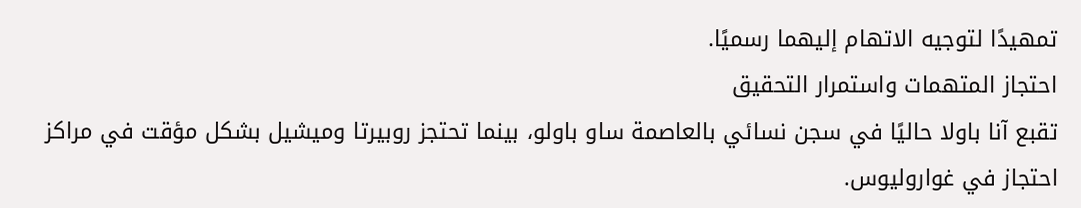تمهيدًا لتوجيه الاتهام إليهما رسميًا.
احتجاز المتهمات واستمرار التحقيق
تقبع آنا باولا حاليًا في سجن نسائي بالعاصمة ساو باولو، بينما تحتجز روبيرتا وميشيل بشكل مؤقت في مراكز احتجاز في غواروليوس.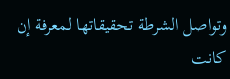وتواصل الشرطة تحقيقاتها لمعرفة إن كانت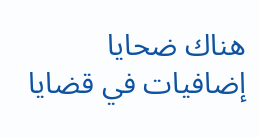هناك ضحايا إضافيات في قضايا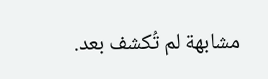مشابهة لم تُكشف بعد.